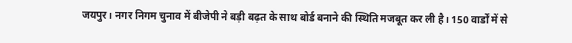जयपुर। नगर निगम चुनाव में बीजेपी ने बड़ी बढ़त के साथ बोर्ड बनाने की स्थिति मजबूत कर ली है। 150 वार्डों में से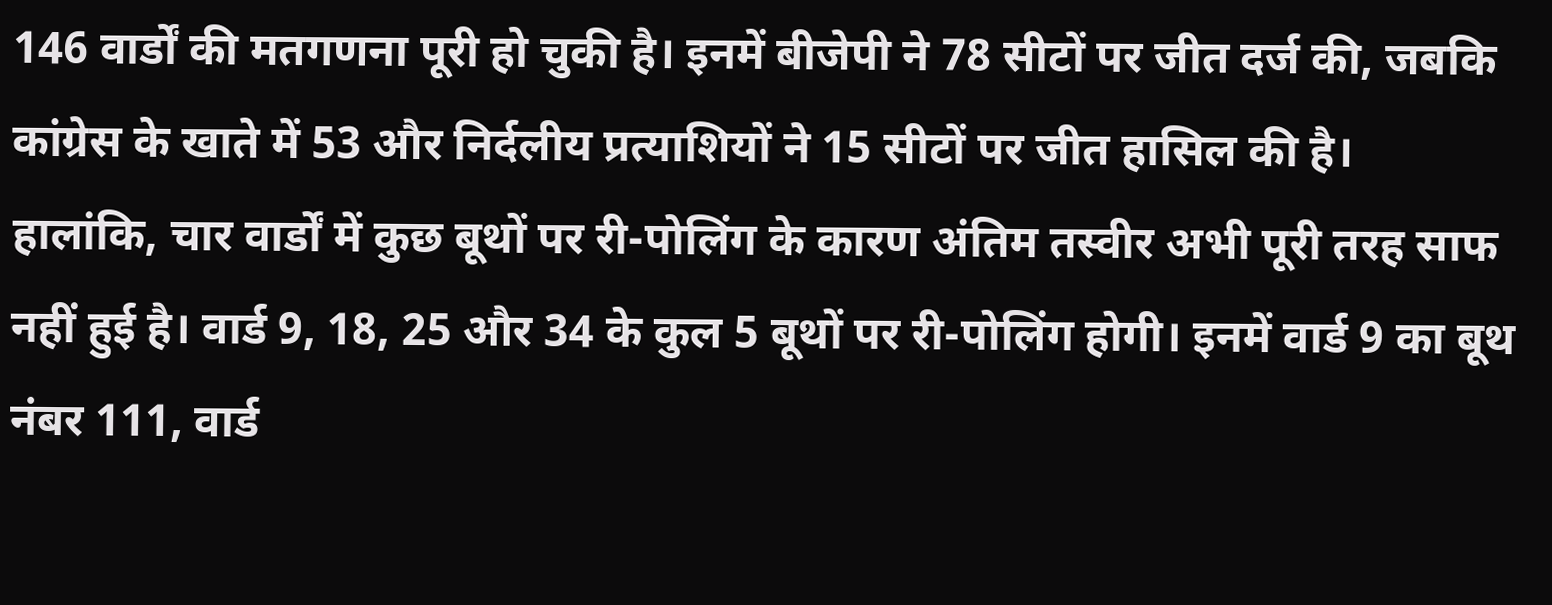146 वार्डों की मतगणना पूरी हो चुकी है। इनमें बीजेपी ने 78 सीटों पर जीत दर्ज की, जबकि कांग्रेस के खाते में 53 और निर्दलीय प्रत्याशियों ने 15 सीटों पर जीत हासिल की है।
हालांकि, चार वार्डों में कुछ बूथों पर री-पोलिंग के कारण अंतिम तस्वीर अभी पूरी तरह साफ नहीं हुई है। वार्ड 9, 18, 25 और 34 के कुल 5 बूथों पर री-पोलिंग होगी। इनमें वार्ड 9 का बूथ नंबर 111, वार्ड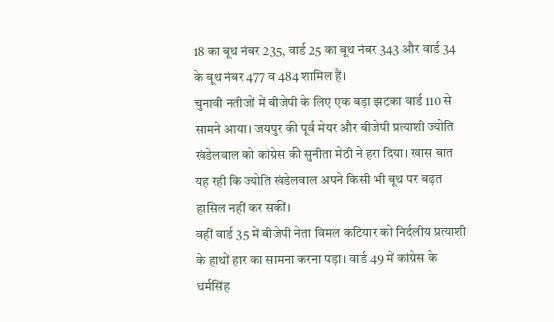18 का बूथ नंबर 235, वार्ड 25 का बूथ नंबर 343 और वार्ड 34 के बूथ नंबर 477 व 484 शामिल हैं।
चुनावी नतीजों में बीजेपी के लिए एक बड़ा झटका वार्ड 110 से सामने आया। जयपुर की पूर्व मेयर और बीजेपी प्रत्याशी ज्योति खंडेलवाल को कांग्रेस की सुनीता मेठी ने हरा दिया। खास बात यह रही कि ज्योति खंडेलवाल अपने किसी भी बूथ पर बढ़त हासिल नहीं कर सकीं।
वहीं वार्ड 35 में बीजेपी नेता विमल कटियार को निर्दलीय प्रत्याशी के हाथों हार का सामना करना पड़ा। वार्ड 49 में कांग्रेस के धर्मसिंह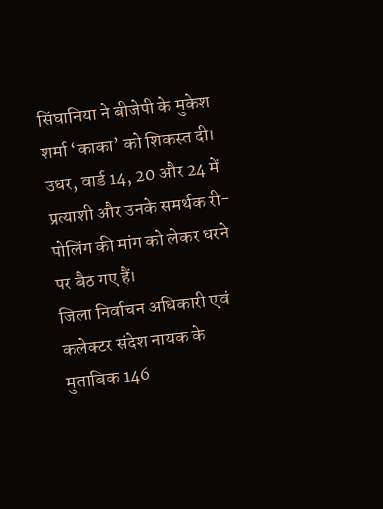सिंघानिया ने बीजेपी के मुकेश शर्मा ‘काका’ को शिकस्त दी।
उधर, वार्ड 14, 20 और 24 में प्रत्याशी और उनके समर्थक री-पोलिंग की मांग को लेकर धरने पर बैठ गए हैं।
जिला निर्वाचन अधिकारी एवं कलेक्टर संदेश नायक के मुताबिक 146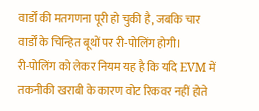वार्डों की मतगणना पूरी हो चुकी है, जबकि चार वार्डों के चिन्हित बूथों पर री-पोलिंग होगी।
री-पोलिंग को लेकर नियम यह है कि यदि EVM में तकनीकी खराबी के कारण वोट रिकवर नहीं होते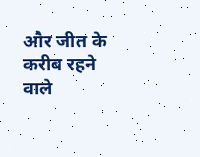और जीत के करीब रहने वाले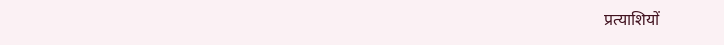प्रत्याशियों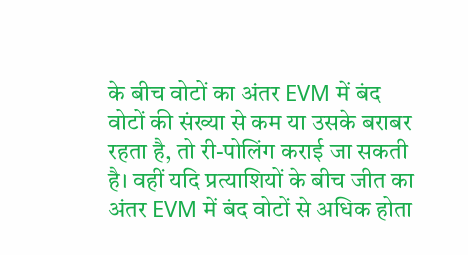के बीच वोटों का अंतर EVM में बंद वोटों की संख्या से कम या उसके बराबर रहता है, तो री-पोलिंग कराई जा सकती है। वहीं यदि प्रत्याशियों के बीच जीत का अंतर EVM में बंद वोटों से अधिक होता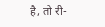है, तो री-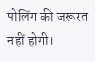पोलिंग की जरूरत नहीं होगी।